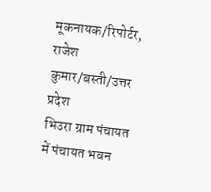मूकनायक/रिपोर्टर, राजेश कुमार/बस्ती/उत्तर प्रदेश
भिउरा ग्राम पंचायत में पंचायत भवन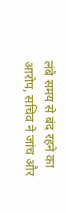लंबे समय से बंद रहने का आरोप, सचिव ने जांच और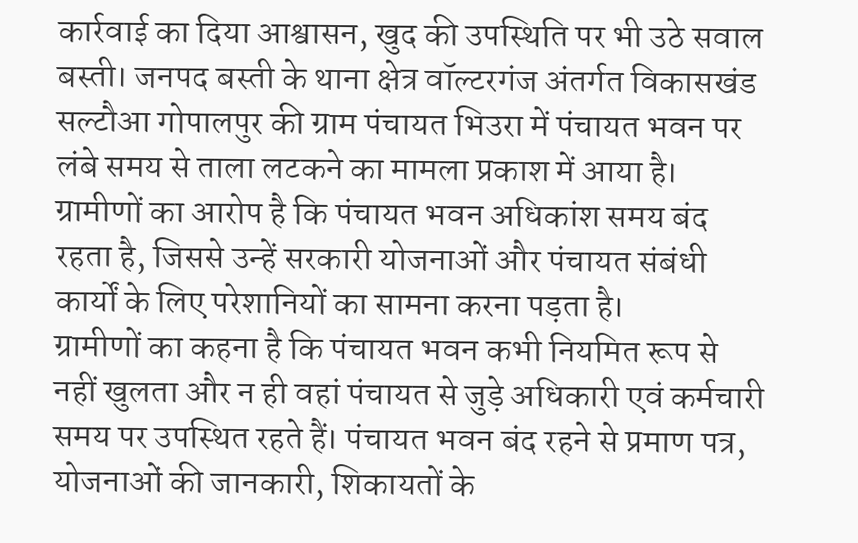कार्रवाई का दिया आश्वासन, खुद की उपस्थिति पर भी उठे सवाल
बस्ती। जनपद बस्ती के थाना क्षेत्र वॉल्टरगंज अंतर्गत विकासखंड सल्टौआ गोपालपुर की ग्राम पंचायत भिउरा में पंचायत भवन पर लंबे समय से ताला लटकने का मामला प्रकाश में आया है। ग्रामीणों का आरोप है कि पंचायत भवन अधिकांश समय बंद रहता है, जिससे उन्हें सरकारी योजनाओं और पंचायत संबंधी कार्यों के लिए परेशानियों का सामना करना पड़ता है।
ग्रामीणों का कहना है कि पंचायत भवन कभी नियमित रूप से नहीं खुलता और न ही वहां पंचायत से जुड़े अधिकारी एवं कर्मचारी समय पर उपस्थित रहते हैं। पंचायत भवन बंद रहने से प्रमाण पत्र, योजनाओं की जानकारी, शिकायतों के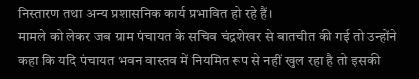निस्तारण तथा अन्य प्रशासनिक कार्य प्रभावित हो रहे हैं।
मामले को लेकर जब ग्राम पंचायत के सचिव चंद्रशेखर से बातचीत की गई तो उन्होंने कहा कि यदि पंचायत भवन वास्तव में नियमित रूप से नहीं खुल रहा है तो इसकी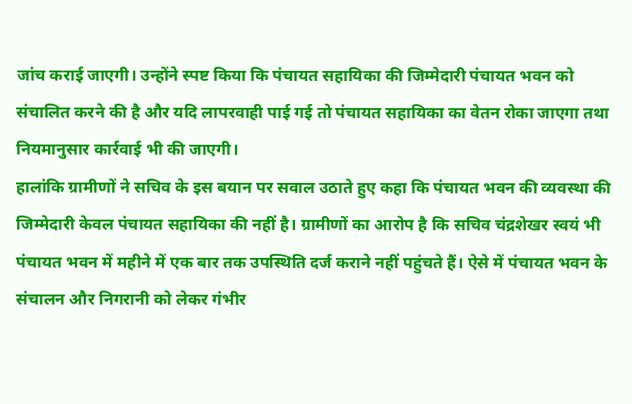जांच कराई जाएगी। उन्होंने स्पष्ट किया कि पंचायत सहायिका की जिम्मेदारी पंचायत भवन को संचालित करने की है और यदि लापरवाही पाई गई तो पंचायत सहायिका का वेतन रोका जाएगा तथा नियमानुसार कार्रवाई भी की जाएगी।
हालांकि ग्रामीणों ने सचिव के इस बयान पर सवाल उठाते हुए कहा कि पंचायत भवन की व्यवस्था की जिम्मेदारी केवल पंचायत सहायिका की नहीं है। ग्रामीणों का आरोप है कि सचिव चंद्रशेखर स्वयं भी पंचायत भवन में महीने में एक बार तक उपस्थिति दर्ज कराने नहीं पहुंचते हैं। ऐसे में पंचायत भवन के संचालन और निगरानी को लेकर गंभीर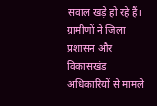सवाल खड़े हो रहे हैं।
ग्रामीणों ने जिला प्रशासन और विकासखंड अधिकारियों से मामले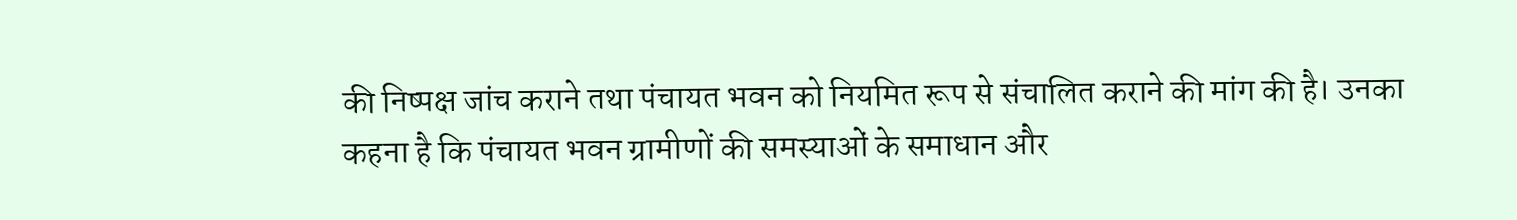की निष्पक्ष जांच कराने तथा पंचायत भवन को नियमित रूप से संचालित कराने की मांग की है। उनका कहना है कि पंचायत भवन ग्रामीणों की समस्याओं के समाधान और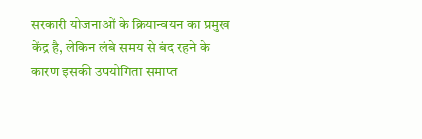सरकारी योजनाओं के क्रियान्वयन का प्रमुख केंद्र है, लेकिन लंबे समय से बंद रहने के कारण इसकी उपयोगिता समाप्त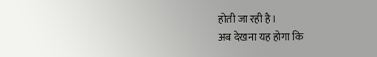होती जा रही है।
अब देखना यह होगा कि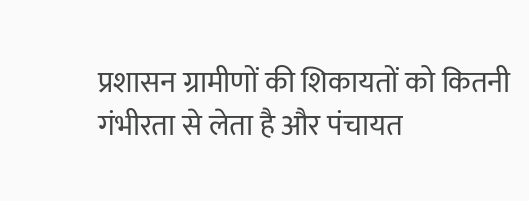प्रशासन ग्रामीणों की शिकायतों को कितनी गंभीरता से लेता है और पंचायत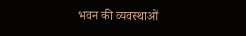भवन की व्यवस्थाओं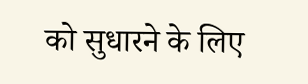को सुधारने के लिए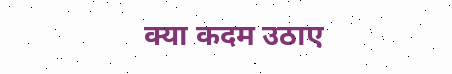क्या कदम उठाए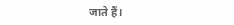जाते हैं।